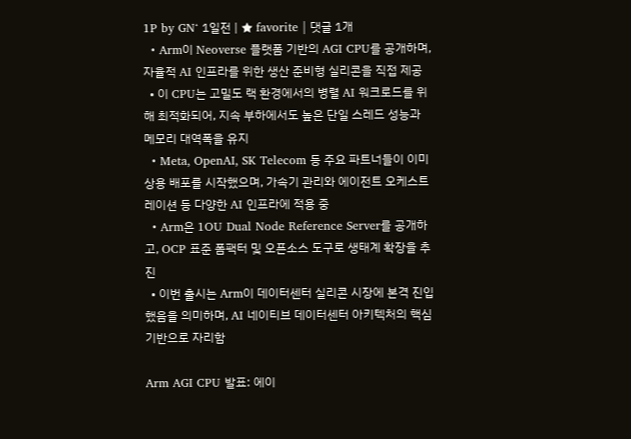1P by GN⁺ 1일전 | ★ favorite | 댓글 1개
  • Arm이 Neoverse 플랫폼 기반의 AGI CPU를 공개하며, 자율적 AI 인프라를 위한 생산 준비형 실리콘을 직접 제공
  • 이 CPU는 고밀도 랙 환경에서의 병렬 AI 워크로드를 위해 최적화되어, 지속 부하에서도 높은 단일 스레드 성능과 메모리 대역폭을 유지
  • Meta, OpenAI, SK Telecom 등 주요 파트너들이 이미 상용 배포를 시작했으며, 가속기 관리와 에이전트 오케스트레이션 등 다양한 AI 인프라에 적용 중
  • Arm은 1OU Dual Node Reference Server를 공개하고, OCP 표준 폼팩터 및 오픈소스 도구로 생태계 확장을 추진
  • 이번 출시는 Arm이 데이터센터 실리콘 시장에 본격 진입했음을 의미하며, AI 네이티브 데이터센터 아키텍처의 핵심 기반으로 자리함

Arm AGI CPU 발표: 에이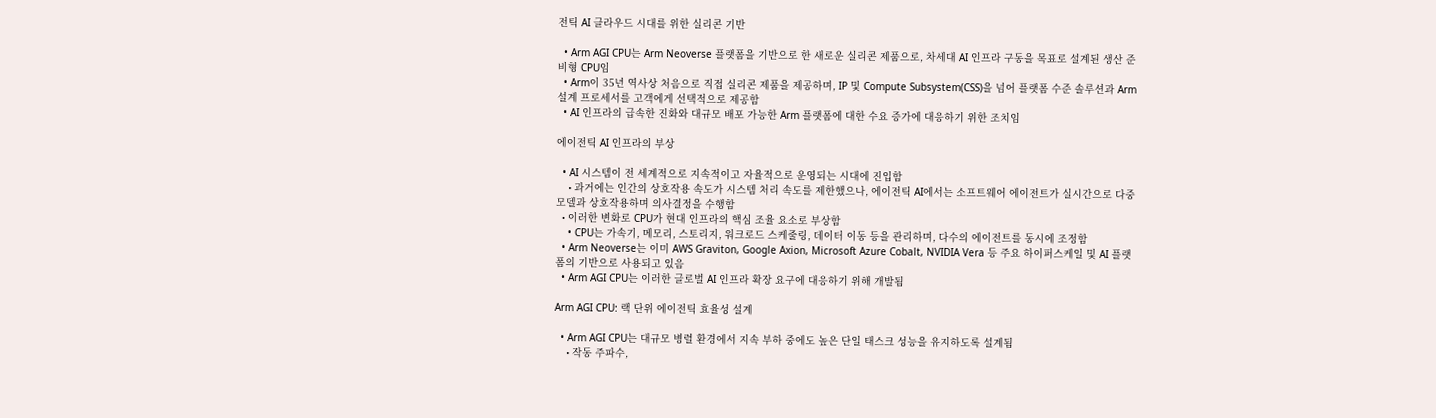전틱 AI 클라우드 시대를 위한 실리콘 기반

  • Arm AGI CPU는 Arm Neoverse 플랫폼을 기반으로 한 새로운 실리콘 제품으로, 차세대 AI 인프라 구동을 목표로 설계된 생산 준비형 CPU임
  • Arm이 35년 역사상 처음으로 직접 실리콘 제품을 제공하며, IP 및 Compute Subsystem(CSS)을 넘어 플랫폼 수준 솔루션과 Arm 설계 프로세서를 고객에게 선택적으로 제공함
  • AI 인프라의 급속한 진화와 대규모 배포 가능한 Arm 플랫폼에 대한 수요 증가에 대응하기 위한 조치임

에이전틱 AI 인프라의 부상

  • AI 시스템이 전 세계적으로 지속적이고 자율적으로 운영되는 시대에 진입함
    • 과거에는 인간의 상호작용 속도가 시스템 처리 속도를 제한했으나, 에이전틱 AI에서는 소프트웨어 에이전트가 실시간으로 다중 모델과 상호작용하며 의사결정을 수행함
  • 이러한 변화로 CPU가 현대 인프라의 핵심 조율 요소로 부상함
    • CPU는 가속기, 메모리, 스토리지, 워크로드 스케줄링, 데이터 이동 등을 관리하며, 다수의 에이전트를 동시에 조정함
  • Arm Neoverse는 이미 AWS Graviton, Google Axion, Microsoft Azure Cobalt, NVIDIA Vera 등 주요 하이퍼스케일 및 AI 플랫폼의 기반으로 사용되고 있음
  • Arm AGI CPU는 이러한 글로벌 AI 인프라 확장 요구에 대응하기 위해 개발됨

Arm AGI CPU: 랙 단위 에이전틱 효율성 설계

  • Arm AGI CPU는 대규모 병렬 환경에서 지속 부하 중에도 높은 단일 태스크 성능을 유지하도록 설계됨
    • 작동 주파수,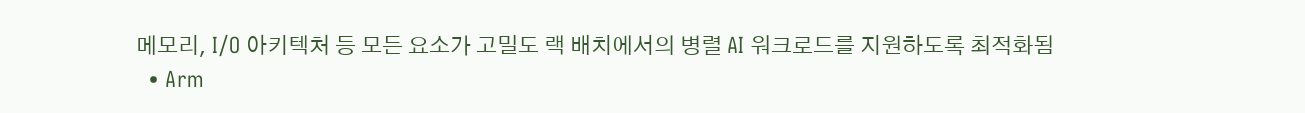메모리, I/O 아키텍처 등 모든 요소가 고밀도 랙 배치에서의 병렬 AI 워크로드를 지원하도록 최적화됨
  • Arm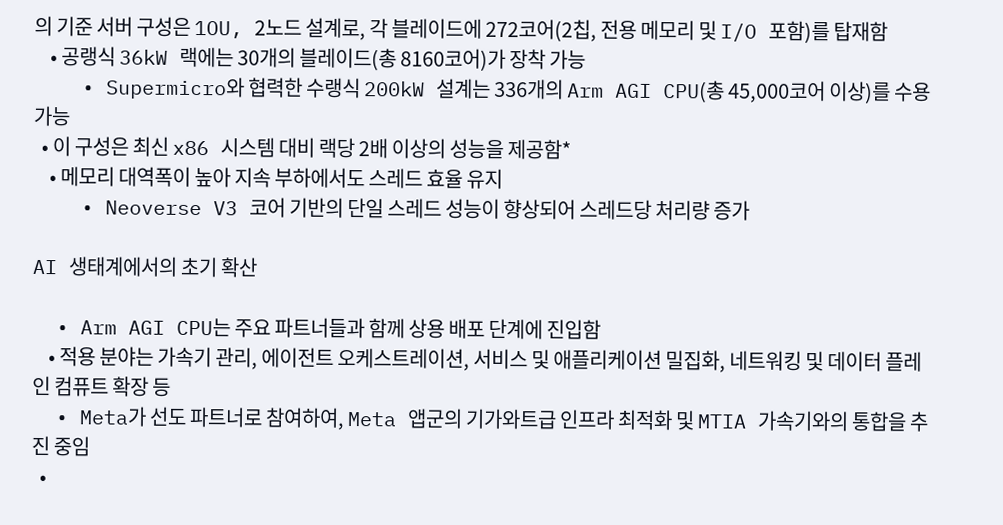의 기준 서버 구성은 1OU, 2노드 설계로, 각 블레이드에 272코어(2칩, 전용 메모리 및 I/O 포함)를 탑재함
    • 공랭식 36kW 랙에는 30개의 블레이드(총 8160코어)가 장착 가능
    • Supermicro와 협력한 수랭식 200kW 설계는 336개의 Arm AGI CPU(총 45,000코어 이상)를 수용 가능
  • 이 구성은 최신 x86 시스템 대비 랙당 2배 이상의 성능을 제공함*
    • 메모리 대역폭이 높아 지속 부하에서도 스레드 효율 유지
    • Neoverse V3 코어 기반의 단일 스레드 성능이 향상되어 스레드당 처리량 증가

AI 생태계에서의 초기 확산

  • Arm AGI CPU는 주요 파트너들과 함께 상용 배포 단계에 진입함
    • 적용 분야는 가속기 관리, 에이전트 오케스트레이션, 서비스 및 애플리케이션 밀집화, 네트워킹 및 데이터 플레인 컴퓨트 확장 등
  • Meta가 선도 파트너로 참여하여, Meta 앱군의 기가와트급 인프라 최적화 및 MTIA 가속기와의 통합을 추진 중임
  •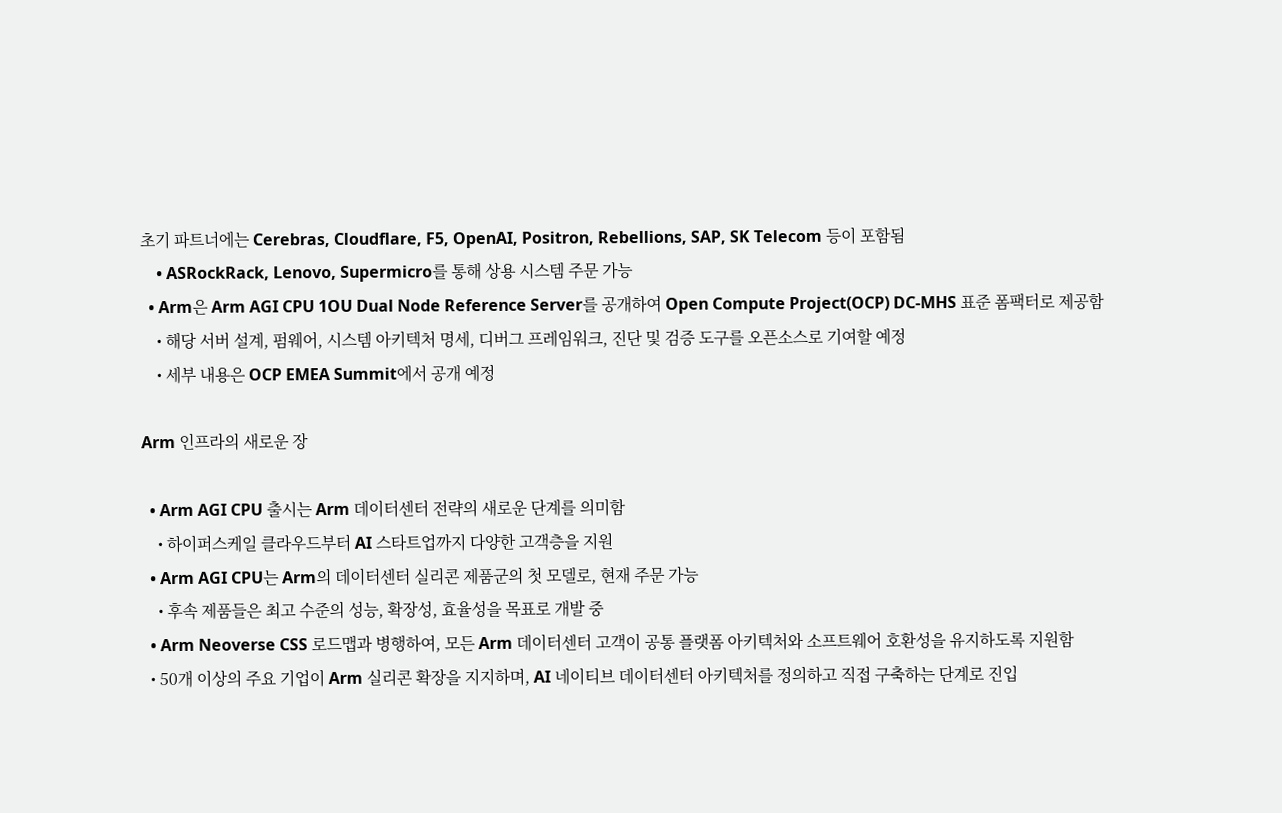초기 파트너에는 Cerebras, Cloudflare, F5, OpenAI, Positron, Rebellions, SAP, SK Telecom 등이 포함됨
    • ASRockRack, Lenovo, Supermicro를 통해 상용 시스템 주문 가능
  • Arm은 Arm AGI CPU 1OU Dual Node Reference Server를 공개하여 Open Compute Project(OCP) DC-MHS 표준 폼팩터로 제공함
    • 해당 서버 설계, 펌웨어, 시스템 아키텍처 명세, 디버그 프레임워크, 진단 및 검증 도구를 오픈소스로 기여할 예정
    • 세부 내용은 OCP EMEA Summit에서 공개 예정

Arm 인프라의 새로운 장

  • Arm AGI CPU 출시는 Arm 데이터센터 전략의 새로운 단계를 의미함
    • 하이퍼스케일 클라우드부터 AI 스타트업까지 다양한 고객층을 지원
  • Arm AGI CPU는 Arm의 데이터센터 실리콘 제품군의 첫 모델로, 현재 주문 가능
    • 후속 제품들은 최고 수준의 성능, 확장성, 효율성을 목표로 개발 중
  • Arm Neoverse CSS 로드맵과 병행하여, 모든 Arm 데이터센터 고객이 공통 플랫폼 아키텍처와 소프트웨어 호환성을 유지하도록 지원함
  • 50개 이상의 주요 기업이 Arm 실리콘 확장을 지지하며, AI 네이티브 데이터센터 아키텍처를 정의하고 직접 구축하는 단계로 진입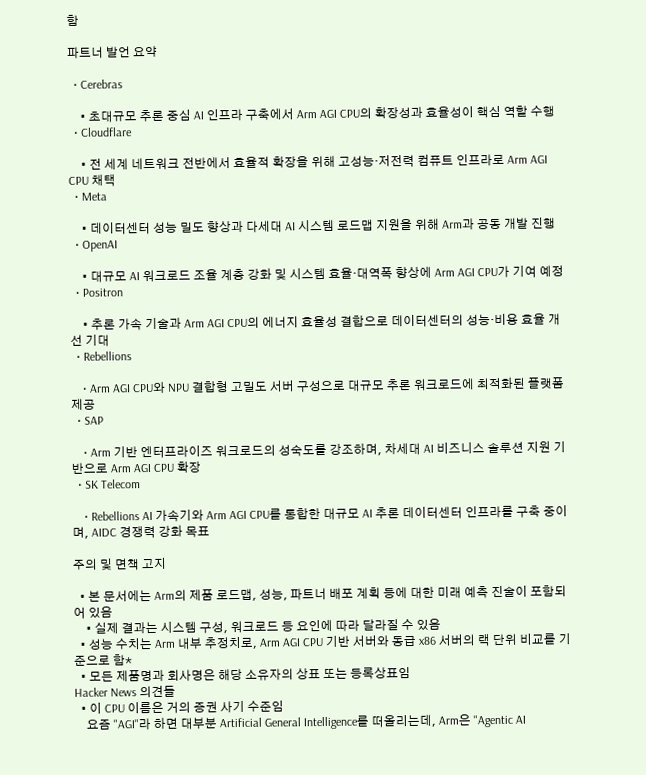함

파트너 발언 요약

  • Cerebras

    • 초대규모 추론 중심 AI 인프라 구축에서 Arm AGI CPU의 확장성과 효율성이 핵심 역할 수행
  • Cloudflare

    • 전 세계 네트워크 전반에서 효율적 확장을 위해 고성능·저전력 컴퓨트 인프라로 Arm AGI CPU 채택
  • Meta

    • 데이터센터 성능 밀도 향상과 다세대 AI 시스템 로드맵 지원을 위해 Arm과 공동 개발 진행
  • OpenAI

    • 대규모 AI 워크로드 조율 계층 강화 및 시스템 효율·대역폭 향상에 Arm AGI CPU가 기여 예정
  • Positron

    • 추론 가속 기술과 Arm AGI CPU의 에너지 효율성 결합으로 데이터센터의 성능·비용 효율 개선 기대
  • Rebellions

    • Arm AGI CPU와 NPU 결합형 고밀도 서버 구성으로 대규모 추론 워크로드에 최적화된 플랫폼 제공
  • SAP

    • Arm 기반 엔터프라이즈 워크로드의 성숙도를 강조하며, 차세대 AI 비즈니스 솔루션 지원 기반으로 Arm AGI CPU 확장
  • SK Telecom

    • Rebellions AI 가속기와 Arm AGI CPU를 통합한 대규모 AI 추론 데이터센터 인프라를 구축 중이며, AIDC 경쟁력 강화 목표

주의 및 면책 고지

  • 본 문서에는 Arm의 제품 로드맵, 성능, 파트너 배포 계획 등에 대한 미래 예측 진술이 포함되어 있음
    • 실제 결과는 시스템 구성, 워크로드 등 요인에 따라 달라질 수 있음
  • 성능 수치는 Arm 내부 추정치로, Arm AGI CPU 기반 서버와 동급 x86 서버의 랙 단위 비교를 기준으로 함*
  • 모든 제품명과 회사명은 해당 소유자의 상표 또는 등록상표임
Hacker News 의견들
  • 이 CPU 이름은 거의 증권 사기 수준임
    요즘 "AGI"라 하면 대부분 Artificial General Intelligence를 떠올리는데, Arm은 "Agentic AI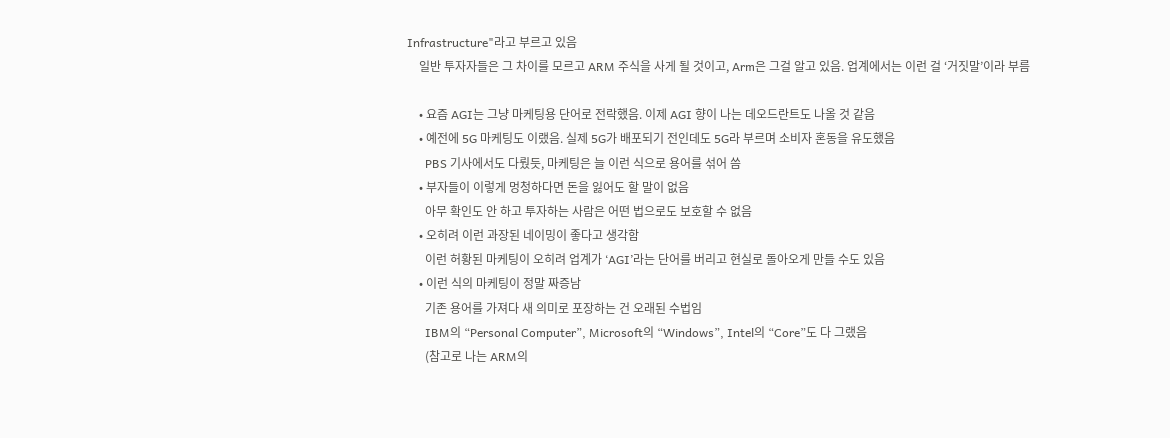Infrastructure"라고 부르고 있음
    일반 투자자들은 그 차이를 모르고 ARM 주식을 사게 될 것이고, Arm은 그걸 알고 있음. 업계에서는 이런 걸 ‘거짓말’이라 부름

    • 요즘 AGI는 그냥 마케팅용 단어로 전락했음. 이제 AGI 향이 나는 데오드란트도 나올 것 같음
    • 예전에 5G 마케팅도 이랬음. 실제 5G가 배포되기 전인데도 5G라 부르며 소비자 혼동을 유도했음
      PBS 기사에서도 다뤘듯, 마케팅은 늘 이런 식으로 용어를 섞어 씀
    • 부자들이 이렇게 멍청하다면 돈을 잃어도 할 말이 없음
      아무 확인도 안 하고 투자하는 사람은 어떤 법으로도 보호할 수 없음
    • 오히려 이런 과장된 네이밍이 좋다고 생각함
      이런 허황된 마케팅이 오히려 업계가 ‘AGI’라는 단어를 버리고 현실로 돌아오게 만들 수도 있음
    • 이런 식의 마케팅이 정말 짜증남
      기존 용어를 가져다 새 의미로 포장하는 건 오래된 수법임
      IBM의 “Personal Computer”, Microsoft의 “Windows”, Intel의 “Core”도 다 그랬음
      (참고로 나는 ARM의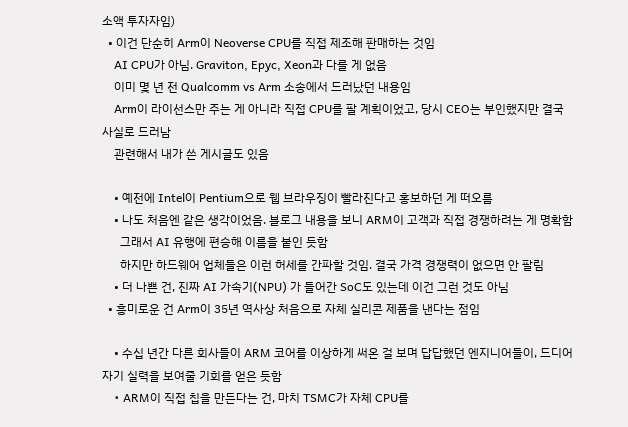소액 투자자임)
  • 이건 단순히 Arm이 Neoverse CPU를 직접 제조해 판매하는 것임
    AI CPU가 아님. Graviton, Epyc, Xeon과 다를 게 없음
    이미 몇 년 전 Qualcomm vs Arm 소송에서 드러났던 내용임
    Arm이 라이선스만 주는 게 아니라 직접 CPU를 팔 계획이었고, 당시 CEO는 부인했지만 결국 사실로 드러남
    관련해서 내가 쓴 게시글도 있음

    • 예전에 Intel이 Pentium으로 웹 브라우징이 빨라진다고 홍보하던 게 떠오름
    • 나도 처음엔 같은 생각이었음. 블로그 내용을 보니 ARM이 고객과 직접 경쟁하려는 게 명확함
      그래서 AI 유행에 편승해 이름을 붙인 듯함
      하지만 하드웨어 업체들은 이런 허세를 간파할 것임. 결국 가격 경쟁력이 없으면 안 팔림
    • 더 나쁜 건, 진짜 AI 가속기(NPU) 가 들어간 SoC도 있는데 이건 그런 것도 아님
  • 흥미로운 건 Arm이 35년 역사상 처음으로 자체 실리콘 제품을 낸다는 점임

    • 수십 년간 다른 회사들이 ARM 코어를 이상하게 써온 걸 보며 답답했던 엔지니어들이, 드디어 자기 실력을 보여줄 기회를 얻은 듯함
    • ARM이 직접 칩을 만든다는 건, 마치 TSMC가 자체 CPU를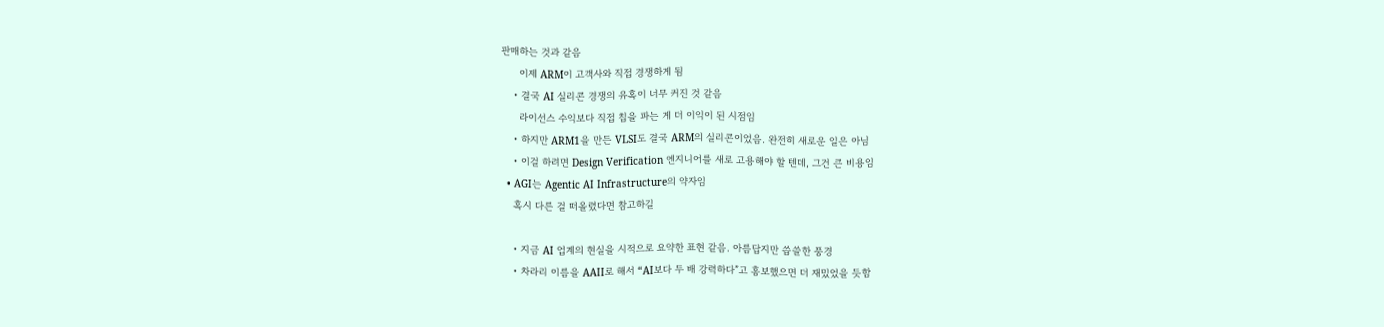판매하는 것과 같음
      이제 ARM이 고객사와 직접 경쟁하게 됨
    • 결국 AI 실리콘 경쟁의 유혹이 너무 커진 것 같음
      라이선스 수익보다 직접 칩을 파는 게 더 이익이 된 시점임
    • 하지만 ARM1을 만든 VLSI도 결국 ARM의 실리콘이었음. 완전히 새로운 일은 아님
    • 이걸 하려면 Design Verification 엔지니어를 새로 고용해야 할 텐데, 그건 큰 비용임
  • AGI는 Agentic AI Infrastructure의 약자임
    혹시 다른 걸 떠올렸다면 참고하길

    • 지금 AI 업계의 현실을 시적으로 요약한 표현 같음. 아름답지만 씁쓸한 풍경
    • 차라리 이름을 AAII로 해서 “AI보다 두 배 강력하다”고 홍보했으면 더 재밌었을 듯함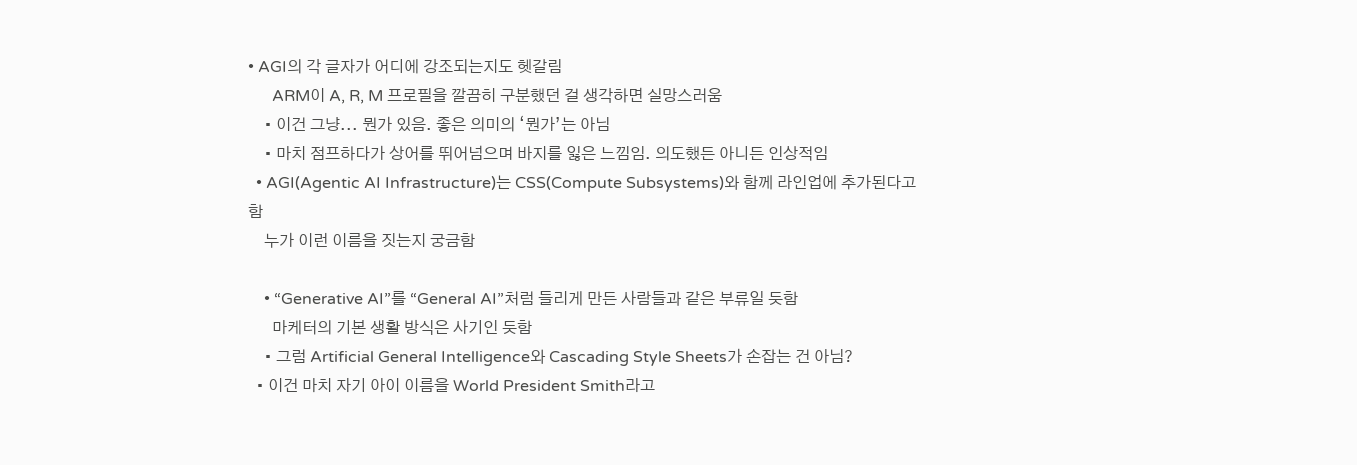• AGI의 각 글자가 어디에 강조되는지도 헷갈림
      ARM이 A, R, M 프로필을 깔끔히 구분했던 걸 생각하면 실망스러움
    • 이건 그냥... 뭔가 있음. 좋은 의미의 ‘뭔가’는 아님
    • 마치 점프하다가 상어를 뛰어넘으며 바지를 잃은 느낌임. 의도했든 아니든 인상적임
  • AGI(Agentic AI Infrastructure)는 CSS(Compute Subsystems)와 함께 라인업에 추가된다고 함
    누가 이런 이름을 짓는지 궁금함

    • “Generative AI”를 “General AI”처럼 들리게 만든 사람들과 같은 부류일 듯함
      마케터의 기본 생활 방식은 사기인 듯함
    • 그럼 Artificial General Intelligence와 Cascading Style Sheets가 손잡는 건 아님?
  • 이건 마치 자기 아이 이름을 World President Smith라고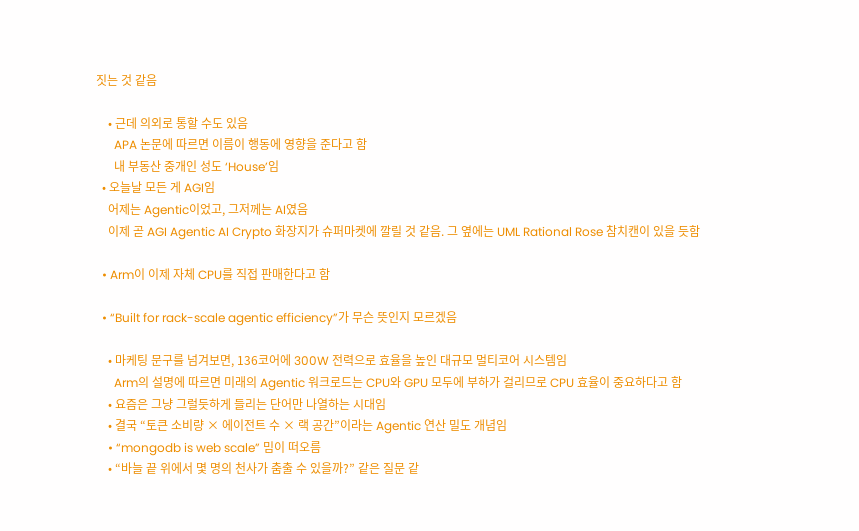짓는 것 같음

    • 근데 의외로 통할 수도 있음
      APA 논문에 따르면 이름이 행동에 영향을 준다고 함
      내 부동산 중개인 성도 ‘House’임
  • 오늘날 모든 게 AGI임
    어제는 Agentic이었고, 그저께는 AI였음
    이제 곧 AGI Agentic AI Crypto 화장지가 슈퍼마켓에 깔릴 것 같음. 그 옆에는 UML Rational Rose 참치캔이 있을 듯함

  • Arm이 이제 자체 CPU를 직접 판매한다고 함

  • “Built for rack-scale agentic efficiency”가 무슨 뜻인지 모르겠음

    • 마케팅 문구를 넘겨보면, 136코어에 300W 전력으로 효율을 높인 대규모 멀티코어 시스템임
      Arm의 설명에 따르면 미래의 Agentic 워크로드는 CPU와 GPU 모두에 부하가 걸리므로 CPU 효율이 중요하다고 함
    • 요즘은 그냥 그럴듯하게 들리는 단어만 나열하는 시대임
    • 결국 “토큰 소비량 × 에이전트 수 × 랙 공간”이라는 Agentic 연산 밀도 개념임
    • “mongodb is web scale” 밈이 떠오름
    • “바늘 끝 위에서 몇 명의 천사가 춤출 수 있을까?” 같은 질문 같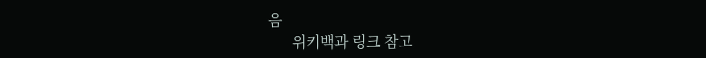음
      위키백과 링크 참고